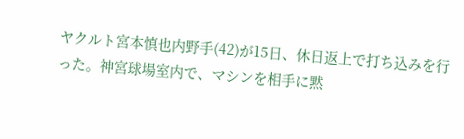ヤクルト宮本慎也内野手(42)が15日、休日返上で打ち込みを行った。神宮球場室内で、マシンを相手に黙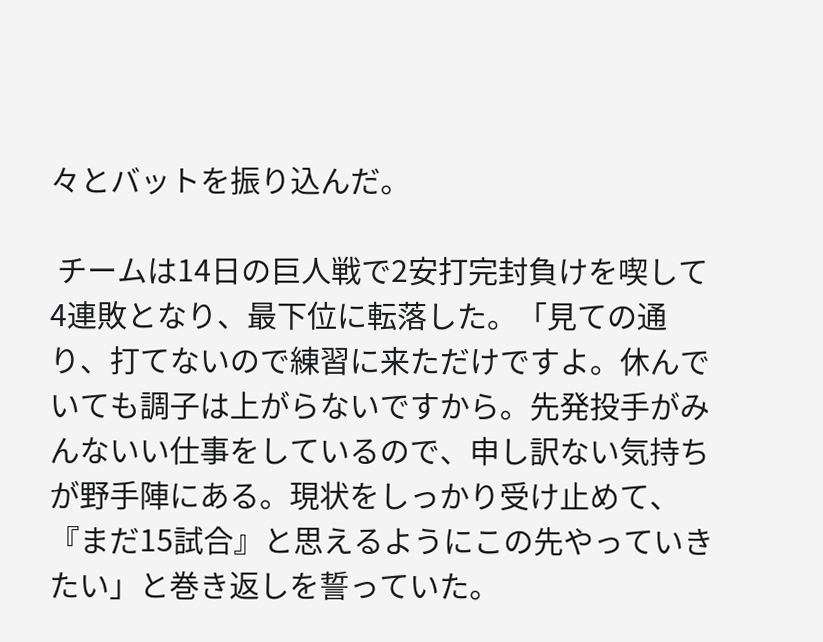々とバットを振り込んだ。

 チームは14日の巨人戦で2安打完封負けを喫して4連敗となり、最下位に転落した。「見ての通り、打てないので練習に来ただけですよ。休んでいても調子は上がらないですから。先発投手がみんないい仕事をしているので、申し訳ない気持ちが野手陣にある。現状をしっかり受け止めて、『まだ15試合』と思えるようにこの先やっていきたい」と巻き返しを誓っていた。